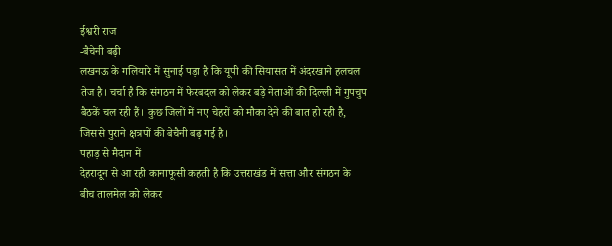ईश्वरी राज
-बैचेनी बढ़ी
लखनऊ के गलियारे में सुनाई पड़ा है कि यूपी की सियासत में अंदरखाने हलचल तेज है। चर्चा है कि संगठन में फेरबदल को लेकर बड़े नेताओं की दिल्ली में गुपचुप बैठकें चल रही हैं। कुछ जिलों में नए चेहरों को मौका देने की बात हो रही है, जिससे पुराने क्षत्रपों की बेचैनी बढ़ गई है।
पहाड़ से मैदान में
देहरादून से आ रही कानाफूसी कहती है कि उत्तराखंड में सत्ता और संगठन के बीच तालमेल को लेकर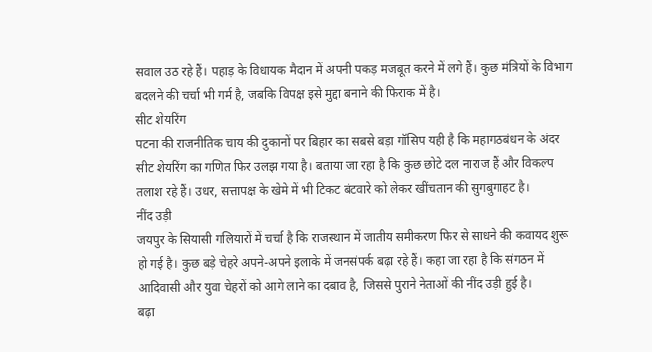सवाल उठ रहे हैं। पहाड़ के विधायक मैदान में अपनी पकड़ मजबूत करने में लगे हैं। कुछ मंत्रियों के विभाग बदलने की चर्चा भी गर्म है, जबकि विपक्ष इसे मुद्दा बनाने की फिराक में है।
सीट शेयरिंग
पटना की राजनीतिक चाय की दुकानों पर बिहार का सबसे बड़ा गॉसिप यही है कि महागठबंधन के अंदर सीट शेयरिंग का गणित फिर उलझ गया है। बताया जा रहा है कि कुछ छोटे दल नाराज हैं और विकल्प तलाश रहे हैं। उधर, सत्तापक्ष के खेमे में भी टिकट बंटवारे को लेकर खींचतान की सुगबुगाहट है।
नींद उड़ी
जयपुर के सियासी गलियारों में चर्चा है कि राजस्थान में जातीय समीकरण फिर से साधने की कवायद शुरू हो गई है। कुछ बड़े चेहरे अपने-अपने इलाके में जनसंपर्क बढ़ा रहे हैं। कहा जा रहा है कि संगठन में आदिवासी और युवा चेहरों को आगे लाने का दबाव है, जिससे पुराने नेताओं की नींद उड़ी हुई है।
बढ़ा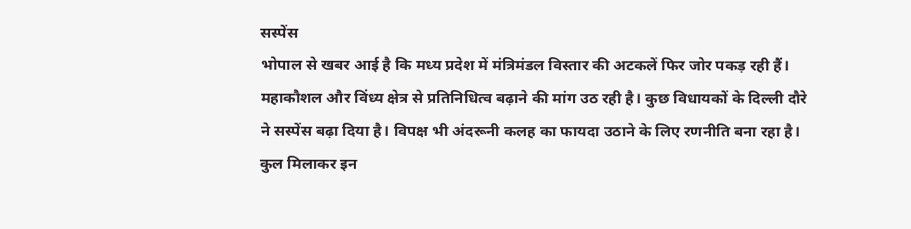सस्पेंस
भोपाल से खबर आई है कि मध्य प्रदेश में मंत्रिमंडल विस्तार की अटकलें फिर जोर पकड़ रही हैं। महाकौशल और विंध्य क्षेत्र से प्रतिनिधित्व बढ़ाने की मांग उठ रही है। कुछ विधायकों के दिल्ली दौरे ने सस्पेंस बढ़ा दिया है। विपक्ष भी अंदरूनी कलह का फायदा उठाने के लिए रणनीति बना रहा है।
कुल मिलाकर इन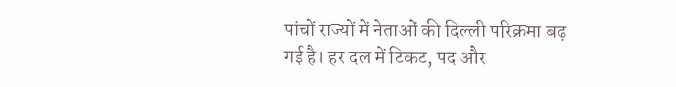पांचों राज्यों में नेताओं की दिल्ली परिक्रमा बढ़ गई है। हर दल में टिकट, पद और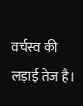वर्चस्व की लड़ाई तेज है।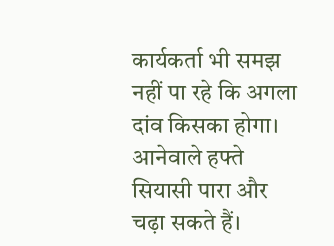कार्यकर्ता भी समझ नहीं पा रहे कि अगला दांव किसका होगा। आनेवाले हफ्ते सियासी पारा और चढ़ा सकते हैं।